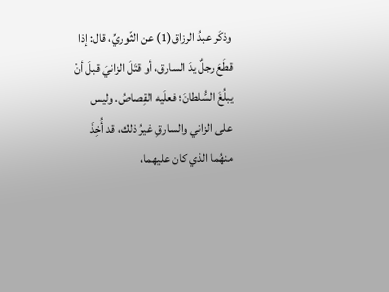وذكَر عبدُ الرزاق(1) عن الثّوريِّ، قال: إذا قطَعَ رجلٌ يدَ السارق، أو قتَلَ الزانيَ قبلَ أنْ يبلُغَ السُّلطانَ؛ فعلَيه القِصاصُ. وليس على الزاني والسارقِ غيرُ ذلك، قد أُخِذَ منهُما الذي كان عليهما،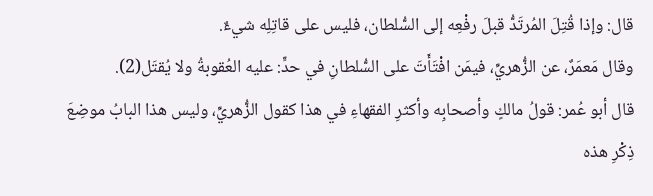قال: وإذا قُتِلَ المُرتَدُّ قبلَ رفْعِه إلى السُّلطان، فليس على قاتِلِه شيءٌ.
وقال مَعمَرٌ، عن الزُّهريِّ، فيمَن افْتَأَتَ على السُّلطانِ في حدٍّ: عليه العُقوبةُ ولا يُقتَل(2).
قال أبو عُمر: قولُ مالكٍ وأصحابِه وأكثرِ الفقهاءِ في هذا كقول الزُّهريِّ، وليس هذا البابُ موضِعَ ذِكْرِ هذه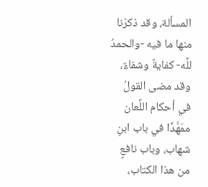المسألة، وقد ذكرْنا منها ما فيه -والحمدُ للَّه- كفايةٌ وشفاءٌ، وقد مضى القولُ في أحكام اللِّعان ممَهَّدًا في باب ابنِ شهاب، وباب نافعٍ من هذا الكتاب،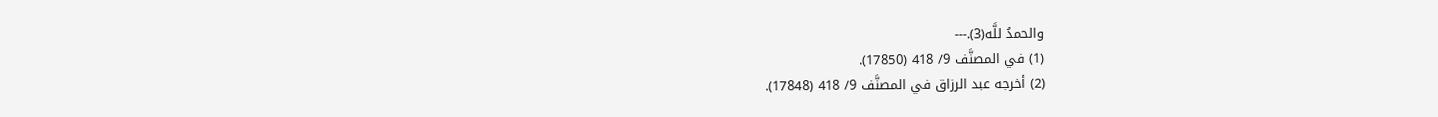والحمدُ للَّه(3).---
(1) في المصنَّف 9/ 418 (17850).
(2) أخرجه عبد الرزاق في المصنَّف 9/ 418 (17848).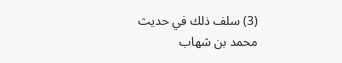(3) سلف ذلك في حديث محمد بن شهاب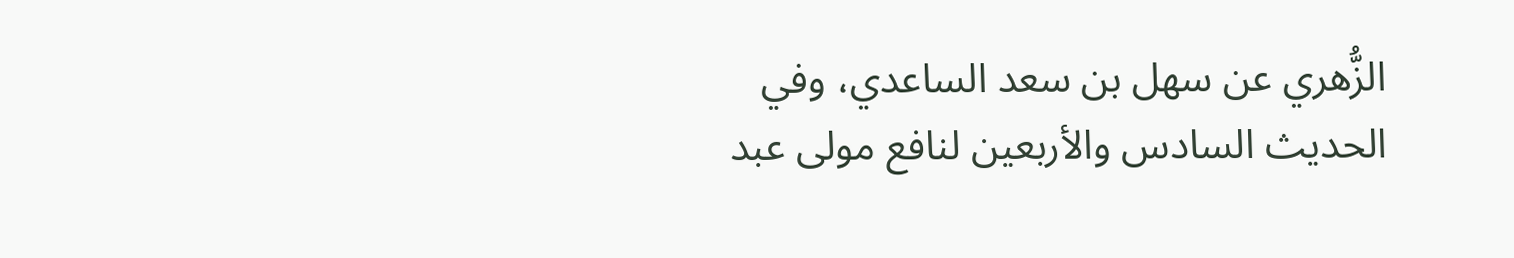الزُّهري عن سهل بن سعد الساعدي، وفي الحديث السادس والأربعين لنافع مولى عبد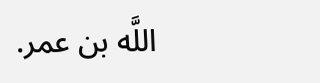اللَّه بن عمر.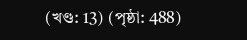(খণ্ড: 13) (পৃষ্ঠা: 488)